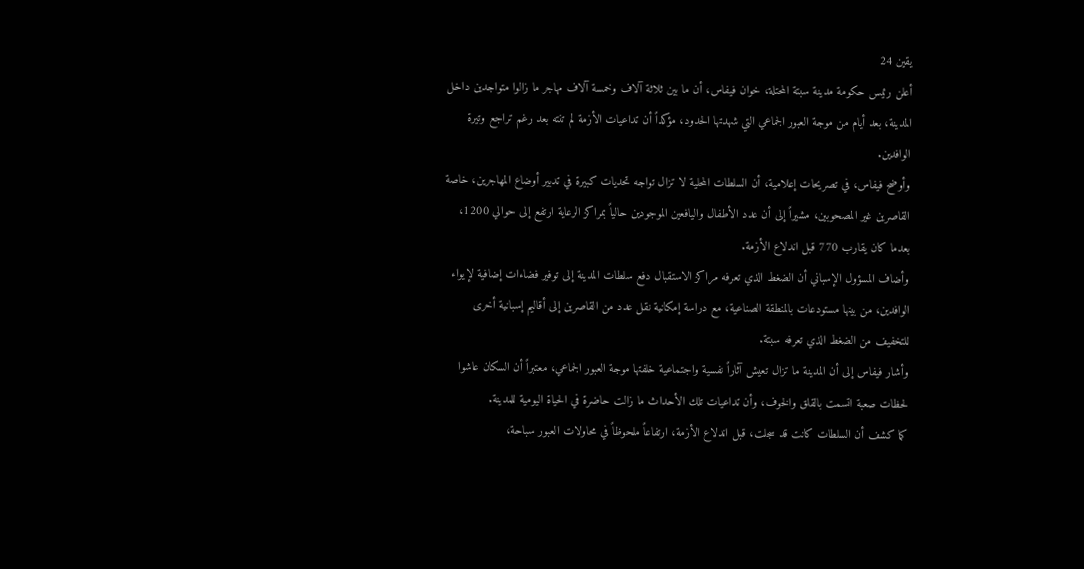يقين 24
أعلن رئيس حكومة مدينة سبتة المحتلة، خوان فيفاس، أن ما بين ثلاثة آلاف وخمسة آلاف مهاجر ما زالوا متواجدين داخل المدينة، بعد أيام من موجة العبور الجماعي التي شهدتها الحدود، مؤكداً أن تداعيات الأزمة لم تنته بعد رغم تراجع وتيرة الوافدين.
وأوضح فيفاس، في تصريحات إعلامية، أن السلطات المحلية لا تزال تواجه تحديات كبيرة في تدبير أوضاع المهاجرين، خاصة القاصرين غير المصحوبين، مشيراً إلى أن عدد الأطفال واليافعين الموجودين حالياً بمراكز الرعاية ارتفع إلى حوالي 1200، بعدما كان يقارب 770 قبل اندلاع الأزمة.
وأضاف المسؤول الإسباني أن الضغط الذي تعرفه مراكز الاستقبال دفع سلطات المدينة إلى توفير فضاءات إضافية لإيواء الوافدين، من بينها مستودعات بالمنطقة الصناعية، مع دراسة إمكانية نقل عدد من القاصرين إلى أقاليم إسبانية أخرى للتخفيف من الضغط الذي تعرفه سبتة.
وأشار فيفاس إلى أن المدينة ما تزال تعيش آثاراً نفسية واجتماعية خلفتها موجة العبور الجماعي، معتبراً أن السكان عاشوا لحظات صعبة اتسمت بالقلق والخوف، وأن تداعيات تلك الأحداث ما زالت حاضرة في الحياة اليومية للمدينة.
كما كشف أن السلطات كانت قد سجلت، قبل اندلاع الأزمة، ارتفاعاً ملحوظاً في محاولات العبور سباحة،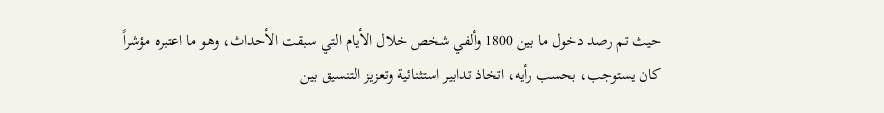حيث تم رصد دخول ما بين 1800 وألفي شخص خلال الأيام التي سبقت الأحداث، وهو ما اعتبره مؤشراً كان يستوجب، بحسب رأيه، اتخاذ تدابير استثنائية وتعزيز التنسيق بين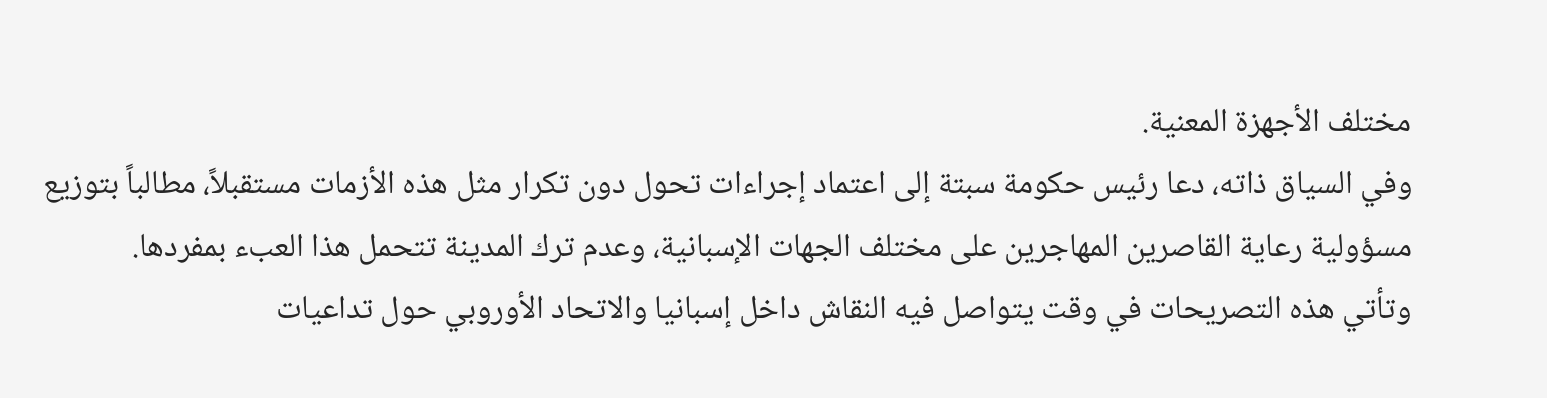مختلف الأجهزة المعنية.
وفي السياق ذاته، دعا رئيس حكومة سبتة إلى اعتماد إجراءات تحول دون تكرار مثل هذه الأزمات مستقبلاً، مطالباً بتوزيع مسؤولية رعاية القاصرين المهاجرين على مختلف الجهات الإسبانية، وعدم ترك المدينة تتحمل هذا العبء بمفردها.
وتأتي هذه التصريحات في وقت يتواصل فيه النقاش داخل إسبانيا والاتحاد الأوروبي حول تداعيات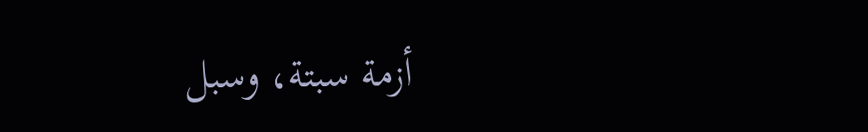أزمة سبتة، وسبل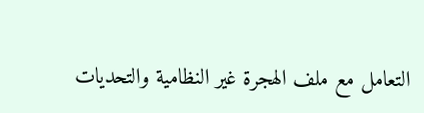التعامل مع ملف الهجرة غير النظامية والتحديات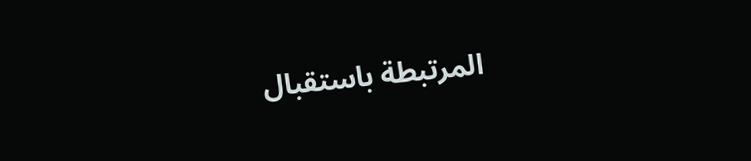المرتبطة باستقبال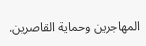المهاجرين وحماية القاصرين.